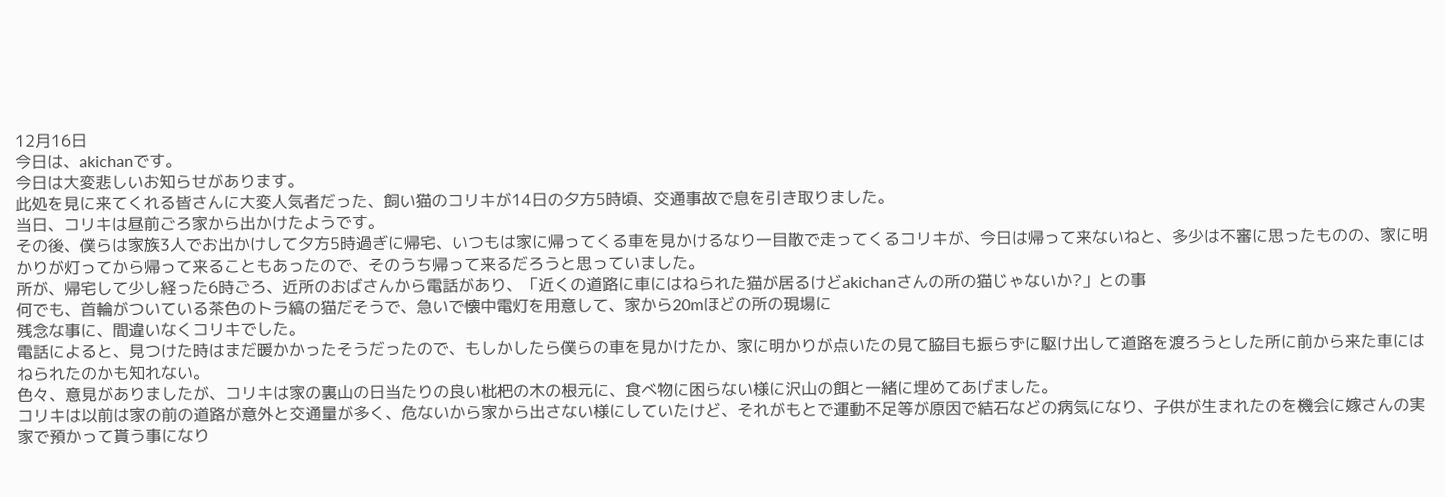12月16日
今日は、akichanです。
今日は大変悲しいお知らせがあります。
此処を見に来てくれる皆さんに大変人気者だった、飼い猫のコリキが14日の夕方5時頃、交通事故で息を引き取りました。
当日、コリキは昼前ごろ家から出かけたようです。
その後、僕らは家族3人でお出かけして夕方5時過ぎに帰宅、いつもは家に帰ってくる車を見かけるなり一目散で走ってくるコリキが、今日は帰って来ないねと、多少は不審に思ったものの、家に明かりが灯ってから帰って来ることもあったので、そのうち帰って来るだろうと思っていました。
所が、帰宅して少し経った6時ごろ、近所のおばさんから電話があり、「近くの道路に車にはねられた猫が居るけどakichanさんの所の猫じゃないか?」との事
何でも、首輪がついている茶色のトラ縞の猫だそうで、急いで懐中電灯を用意して、家から20mほどの所の現場に
残念な事に、間違いなくコリキでした。
電話によると、見つけた時はまだ暖かかったそうだったので、もしかしたら僕らの車を見かけたか、家に明かりが点いたの見て脇目も振らずに駆け出して道路を渡ろうとした所に前から来た車にはねられたのかも知れない。
色々、意見がありましたが、コリキは家の裏山の日当たりの良い枇杷の木の根元に、食べ物に困らない様に沢山の餌と一緒に埋めてあげました。
コリキは以前は家の前の道路が意外と交通量が多く、危ないから家から出さない様にしていたけど、それがもとで運動不足等が原因で結石などの病気になり、子供が生まれたのを機会に嫁さんの実家で預かって貰う事になり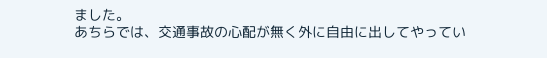ました。
あちらでは、交通事故の心配が無く外に自由に出してやってい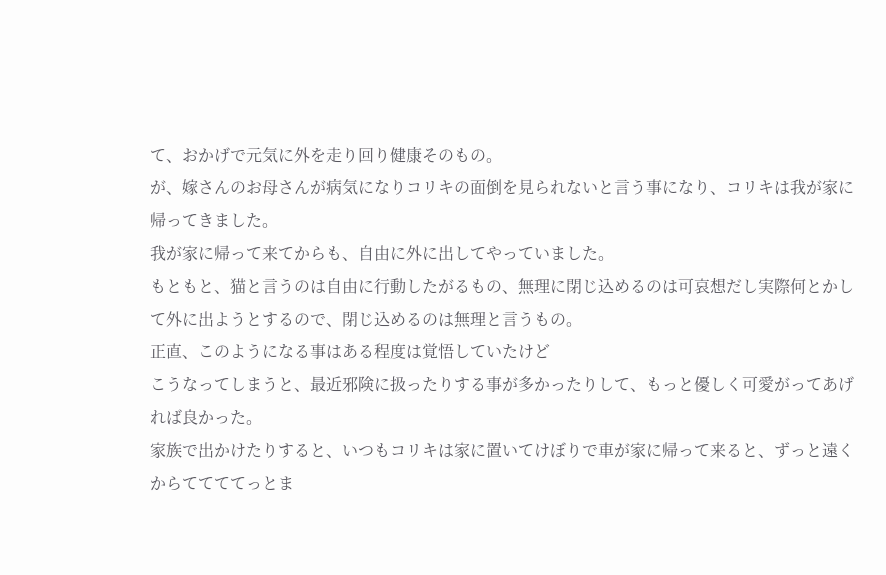て、おかげで元気に外を走り回り健康そのもの。
が、嫁さんのお母さんが病気になりコリキの面倒を見られないと言う事になり、コリキは我が家に帰ってきました。
我が家に帰って来てからも、自由に外に出してやっていました。
もともと、猫と言うのは自由に行動したがるもの、無理に閉じ込めるのは可哀想だし実際何とかして外に出ようとするので、閉じ込めるのは無理と言うもの。
正直、このようになる事はある程度は覚悟していたけど
こうなってしまうと、最近邪険に扱ったりする事が多かったりして、もっと優しく可愛がってあげれば良かった。
家族で出かけたりすると、いつもコリキは家に置いてけぼりで車が家に帰って来ると、ずっと遠くからててててっとま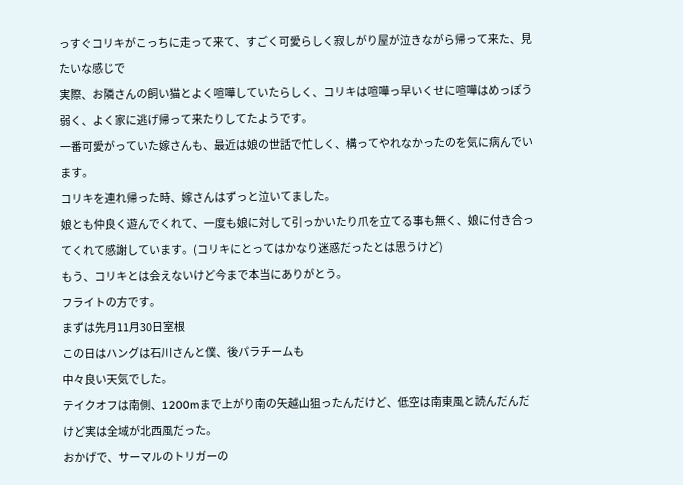っすぐコリキがこっちに走って来て、すごく可愛らしく寂しがり屋が泣きながら帰って来た、見たいな感じで
実際、お隣さんの飼い猫とよく喧嘩していたらしく、コリキは喧嘩っ早いくせに喧嘩はめっぽう弱く、よく家に逃げ帰って来たりしてたようです。
一番可愛がっていた嫁さんも、最近は娘の世話で忙しく、構ってやれなかったのを気に病んでいます。
コリキを連れ帰った時、嫁さんはずっと泣いてました。
娘とも仲良く遊んでくれて、一度も娘に対して引っかいたり爪を立てる事も無く、娘に付き合ってくれて感謝しています。(コリキにとってはかなり迷惑だったとは思うけど)
もう、コリキとは会えないけど今まで本当にありがとう。
フライトの方です。
まずは先月11月30日室根
この日はハングは石川さんと僕、後パラチームも
中々良い天気でした。
テイクオフは南側、1200mまで上がり南の矢越山狙ったんだけど、低空は南東風と読んだんだけど実は全域が北西風だった。
おかげで、サーマルのトリガーの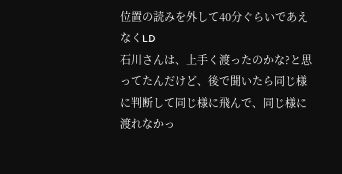位置の読みを外して40分ぐらいであえなくLD
石川さんは、上手く渡ったのかな?と思ってたんだけど、後で聞いたら同じ様に判断して同じ様に飛んで、同じ様に渡れなかっ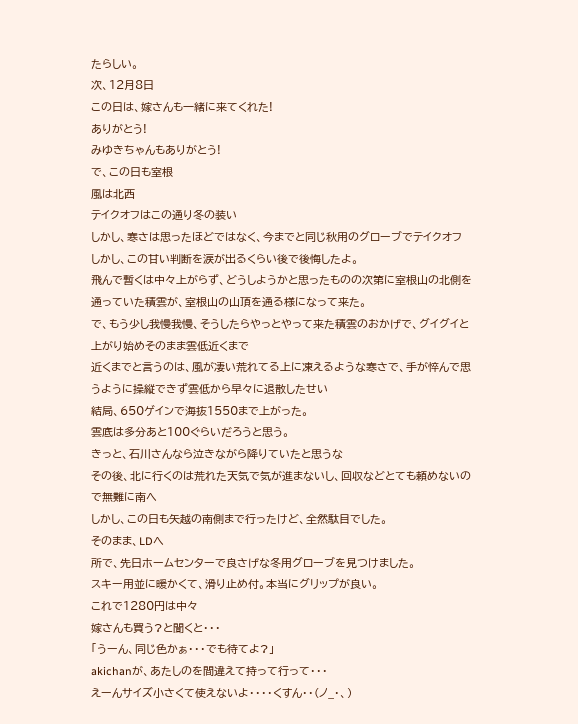たらしい。
次、12月8日
この日は、嫁さんも一緒に来てくれた!
ありがとう!
みゆきちゃんもありがとう!
で、この日も室根
風は北西
テイクオフはこの通り冬の装い
しかし、寒さは思ったほどではなく、今までと同じ秋用のグローブでテイクオフ
しかし、この甘い判断を涙が出るくらい後で後悔したよ。
飛んで暫くは中々上がらず、どうしようかと思ったものの次第に室根山の北側を通っていた積雲が、室根山の山頂を通る様になって来た。
で、もう少し我慢我慢、そうしたらやっとやって来た積雲のおかげで、グイグイと上がり始めそのまま雲低近くまで
近くまでと言うのは、風が凄い荒れてる上に凍えるような寒さで、手が悴んで思うように操縦できず雲低から早々に退散したせい
結局、650ゲインで海抜1550まで上がった。
雲底は多分あと100ぐらいだろうと思う。
きっと、石川さんなら泣きながら降りていたと思うな
その後、北に行くのは荒れた天気で気が進まないし、回収などとても頼めないので無難に南へ
しかし、この日も矢越の南側まで行ったけど、全然駄目でした。
そのまま、LDへ
所で、先日ホームセンターで良さげな冬用グローブを見つけました。
スキー用並に暖かくて、滑り止め付。本当にグリップが良い。
これで1280円は中々
嫁さんも買う?と聞くと・・・
「うーん、同じ色かぁ・・・でも待てよ?」
akichanが、あたしのを間違えて持って行って・・・
えーんサイズ小さくて使えないよ・・・・くすん・・(ノ_・、)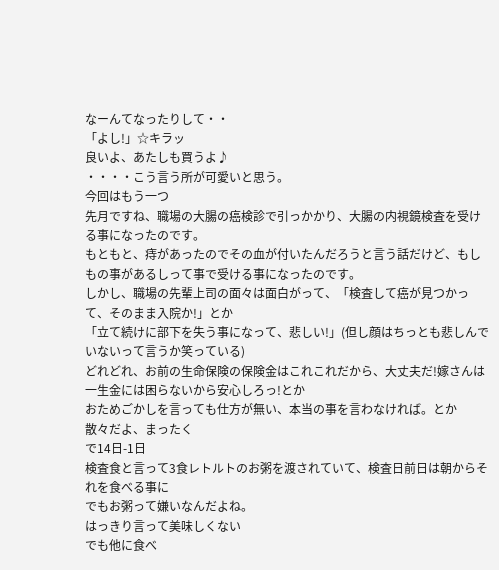なーんてなったりして・・
「よし!」☆キラッ
良いよ、あたしも買うよ♪
・・・・こう言う所が可愛いと思う。
今回はもう一つ
先月ですね、職場の大腸の癌検診で引っかかり、大腸の内視鏡検査を受ける事になったのです。
もともと、痔があったのでその血が付いたんだろうと言う話だけど、もしもの事があるしって事で受ける事になったのです。
しかし、職場の先輩上司の面々は面白がって、「検査して癌が見つかって、そのまま入院か!」とか
「立て続けに部下を失う事になって、悲しい!」(但し顔はちっとも悲しんでいないって言うか笑っている)
どれどれ、お前の生命保険の保険金はこれこれだから、大丈夫だ!嫁さんは一生金には困らないから安心しろっ!とか
おためごかしを言っても仕方が無い、本当の事を言わなければ。とか
散々だよ、まったく
で14日-1日
検査食と言って3食レトルトのお粥を渡されていて、検査日前日は朝からそれを食べる事に
でもお粥って嫌いなんだよね。
はっきり言って美味しくない
でも他に食べ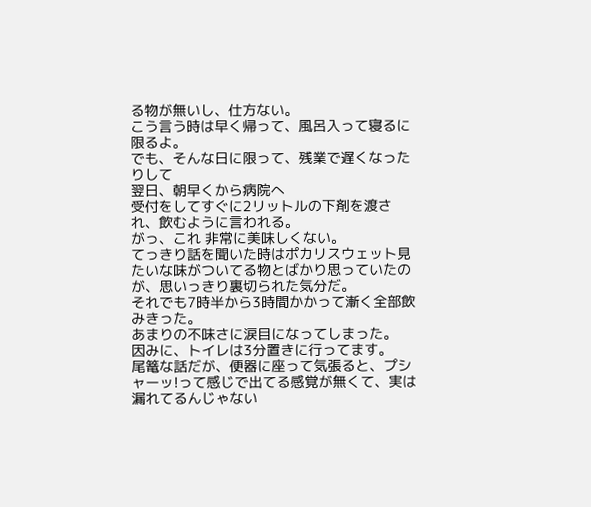る物が無いし、仕方ない。
こう言う時は早く帰って、風呂入って寝るに限るよ。
でも、そんな日に限って、残業で遅くなったりして
翌日、朝早くから病院へ
受付をしてすぐに2リットルの下剤を渡され、飲むように言われる。
がっ、これ 非常に美味しくない。
てっきり話を聞いた時はポカリスウェット見たいな味がついてる物とばかり思っていたのが、思いっきり裏切られた気分だ。
それでも7時半から3時間かかって漸く全部飲みきった。
あまりの不味さに涙目になってしまった。
因みに、トイレは3分置きに行ってます。
尾篭な話だが、便器に座って気張ると、プシャーッ!って感じで出てる感覚が無くて、実は漏れてるんじゃない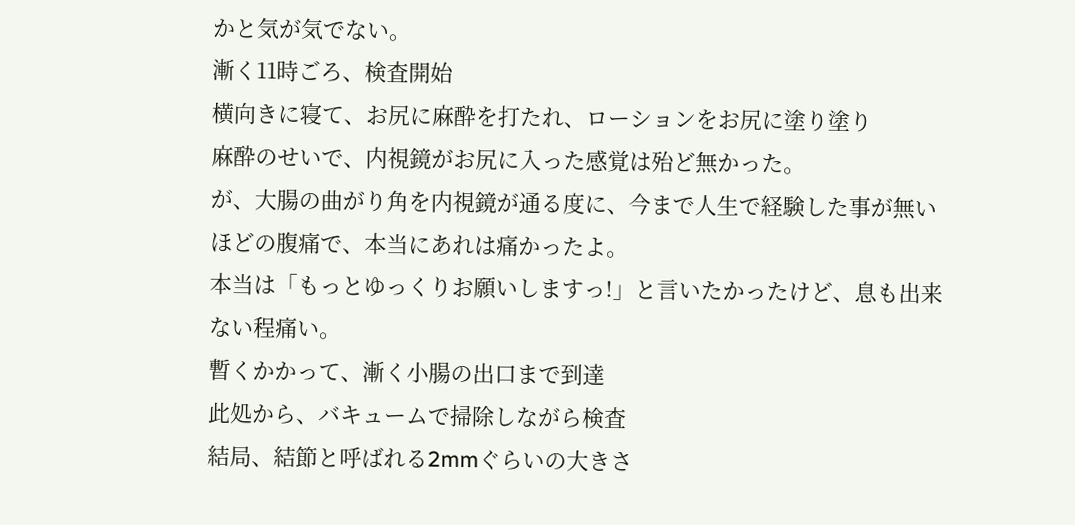かと気が気でない。
漸く11時ごろ、検査開始
横向きに寝て、お尻に麻酔を打たれ、ローションをお尻に塗り塗り
麻酔のせいで、内視鏡がお尻に入った感覚は殆ど無かった。
が、大腸の曲がり角を内視鏡が通る度に、今まで人生で経験した事が無いほどの腹痛で、本当にあれは痛かったよ。
本当は「もっとゆっくりお願いしますっ!」と言いたかったけど、息も出来ない程痛い。
暫くかかって、漸く小腸の出口まで到達
此処から、バキュームで掃除しながら検査
結局、結節と呼ばれる2mmぐらいの大きさ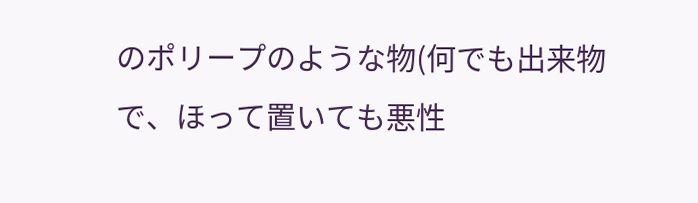のポリープのような物(何でも出来物で、ほって置いても悪性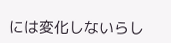には変化しないらし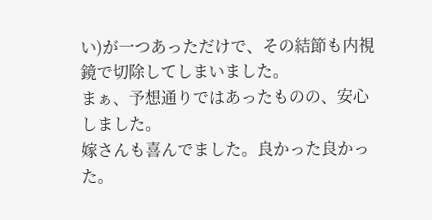い)が一つあっただけで、その結節も内視鏡で切除してしまいました。
まぁ、予想通りではあったものの、安心しました。
嫁さんも喜んでました。良かった良かった。